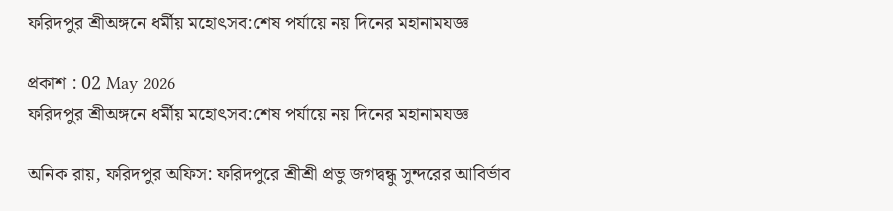ফরিদপুর শ্রীঅঙ্গনে ধর্মীয় মহোৎসব:শেষ পর্যায়ে নয় দিনের মহানামযজ্ঞ

প্রকাশ : 02 May 2026
ফরিদপুর শ্রীঅঙ্গনে ধর্মীয় মহোৎসব:শেষ পর্যায়ে নয় দিনের মহানামযজ্ঞ

অনিক রায়, ফরিদপুর অফিস: ফরিদপুরে শ্রীশ্রী প্রভু জগদ্বন্ধু সুন্দরের আবির্ভাব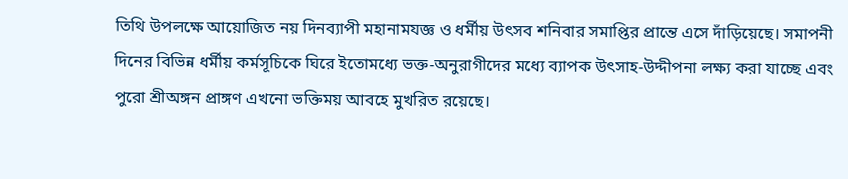তিথি উপলক্ষে আয়োজিত নয় দিনব্যাপী মহানামযজ্ঞ ও ধর্মীয় উৎসব শনিবার সমাপ্তির প্রান্তে এসে দাঁড়িয়েছে। সমাপনী দিনের বিভিন্ন ধর্মীয় কর্মসূচিকে ঘিরে ইতোমধ্যে ভক্ত-অনুরাগীদের মধ্যে ব্যাপক উৎসাহ-উদ্দীপনা লক্ষ্য করা যাচ্ছে এবং পুরো শ্রীঅঙ্গন প্রাঙ্গণ এখনো ভক্তিময় আবহে মুখরিত রয়েছে।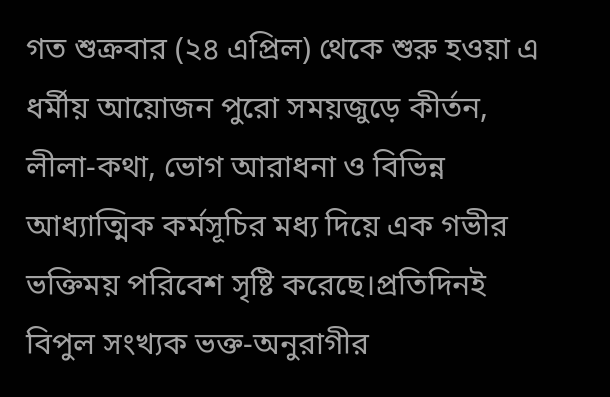গত শুক্রবার (২৪ এপ্রিল) থেকে শুরু হওয়া এ ধর্মীয় আয়োজন পুরো সময়জুড়ে কীর্তন, লীলা-কথা, ভোগ আরাধনা ও বিভিন্ন আধ্যাত্মিক কর্মসূচির মধ্য দিয়ে এক গভীর ভক্তিময় পরিবেশ সৃষ্টি করেছে।প্রতিদিনই বিপুল সংখ্যক ভক্ত-অনুরাগীর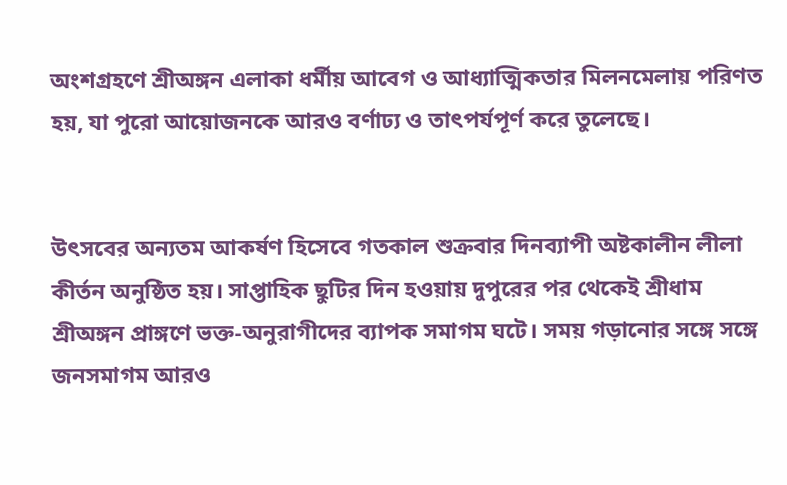অংশগ্রহণে শ্রীঅঙ্গন এলাকা ধর্মীয় আবেগ ও আধ্যাত্মিকতার মিলনমেলায় পরিণত হয়, যা পুরো আয়োজনকে আরও বর্ণাঢ্য ও তাৎপর্যপূর্ণ করে তুলেছে।


উৎসবের অন্যতম আকর্ষণ হিসেবে গতকাল শুক্রবার দিনব্যাপী অষ্টকালীন লীলা কীর্তন অনুষ্ঠিত হয়। সাপ্তাহিক ছুটির দিন হওয়ায় দুপুরের পর থেকেই শ্রীধাম শ্রীঅঙ্গন প্রাঙ্গণে ভক্ত-অনুরাগীদের ব্যাপক সমাগম ঘটে। সময় গড়ানোর সঙ্গে সঙ্গে জনসমাগম আরও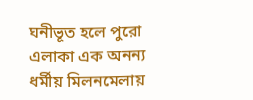ঘনীভূত হলে পুরো এলাকা এক অনন্য ধর্মীয় মিলনমেলায়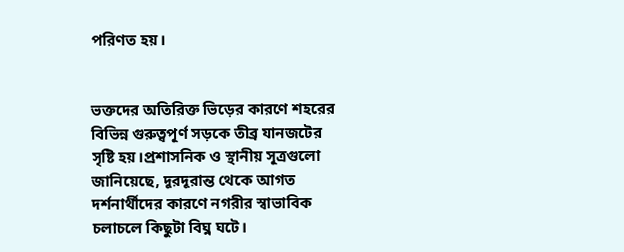পরিণত হয়।


ভক্তদের অতিরিক্ত ভিড়ের কারণে শহরের বিভিন্ন গুরুত্বপূর্ণ সড়কে তীব্র যানজটের সৃষ্টি হয়।প্রশাসনিক ও স্থানীয় সূত্রগুলো জানিয়েছে, দূরদূরান্ত থেকে আগত দর্শনার্থীদের কারণে নগরীর স্বাভাবিক চলাচলে কিছুটা বিঘ্ন ঘটে।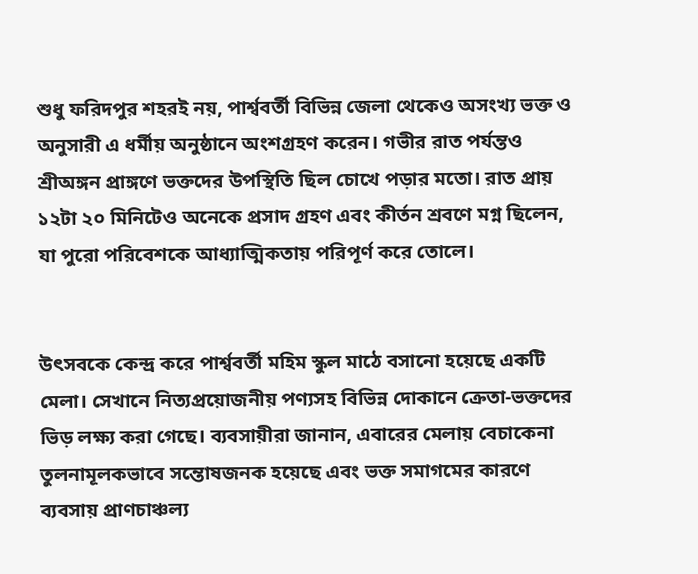শুধু ফরিদপুর শহরই নয়, পার্শ্ববর্তী বিভিন্ন জেলা থেকেও অসংখ্য ভক্ত ও অনুসারী এ ধর্মীয় অনুষ্ঠানে অংশগ্রহণ করেন। গভীর রাত পর্যন্তও শ্রীঅঙ্গন প্রাঙ্গণে ভক্তদের উপস্থিতি ছিল চোখে পড়ার মতো। রাত প্রায় ১২টা ২০ মিনিটেও অনেকে প্রসাদ গ্রহণ এবং কীর্তন শ্রবণে মগ্ন ছিলেন, যা পুরো পরিবেশকে আধ্যাত্মিকতায় পরিপূর্ণ করে তোলে।


উৎসবকে কেন্দ্র করে পার্শ্ববর্তী মহিম স্কুল মাঠে বসানো হয়েছে একটি মেলা। সেখানে নিত্যপ্রয়োজনীয় পণ্যসহ বিভিন্ন দোকানে ক্রেতা-ভক্তদের ভিড় লক্ষ্য করা গেছে। ব্যবসায়ীরা জানান, এবারের মেলায় বেচাকেনা তুলনামূলকভাবে সন্তোষজনক হয়েছে এবং ভক্ত সমাগমের কারণে ব্যবসায় প্রাণচাঞ্চল্য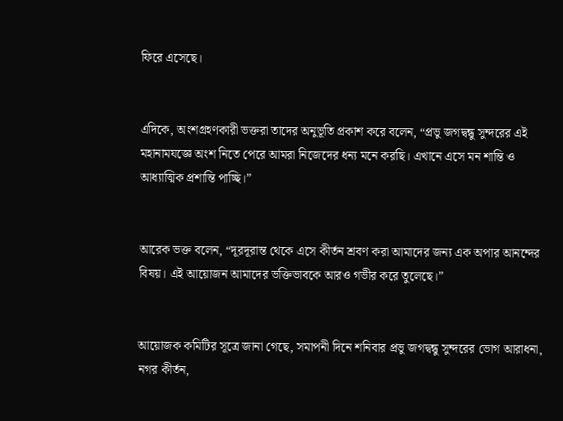ফিরে এসেছে।


এদিকে, অংশগ্রহণকারী ভক্তরা তাদের অনুভূতি প্রকাশ করে বলেন, “প্রভু জগদ্বন্ধু সুন্দরের এই মহানামযজ্ঞে অংশ নিতে পেরে আমরা নিজেদের ধন্য মনে করছি। এখানে এসে মন শান্তি ও আধ্যাত্মিক প্রশান্তি পাচ্ছি।”


আরেক ভক্ত বলেন, “দূরদূরান্ত থেকে এসে কীর্তন শ্রবণ করা আমাদের জন্য এক অপার আনন্দের বিষয়। এই আয়োজন আমাদের ভক্তিভাবকে আরও গভীর করে তুলেছে।”


আয়োজক কমিটির সূত্রে জানা গেছে, সমাপনী দিনে শনিবার প্রভু জগদ্বন্ধু সুন্দরের ভোগ আরাধনা, নগর কীর্তন,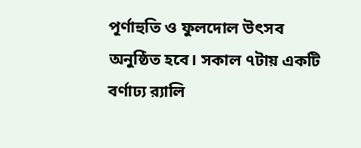পূর্ণাহুতি ও ফুলদোল উৎসব অনুষ্ঠিত হবে। সকাল ৭টায় একটি বর্ণাঢ্য র‍্যালি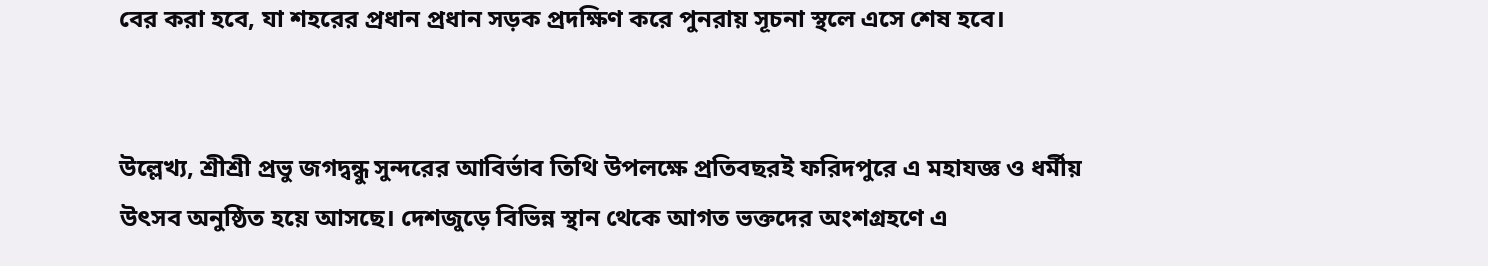বের করা হবে, যা শহরের প্রধান প্রধান সড়ক প্রদক্ষিণ করে পুনরায় সূচনা স্থলে এসে শেষ হবে।


উল্লেখ্য, শ্রীশ্রী প্রভু জগদ্বন্ধু সুন্দরের আবির্ভাব তিথি উপলক্ষে প্রতিবছরই ফরিদপুরে এ মহাযজ্ঞ ও ধর্মীয় উৎসব অনুষ্ঠিত হয়ে আসছে। দেশজুড়ে বিভিন্ন স্থান থেকে আগত ভক্তদের অংশগ্রহণে এ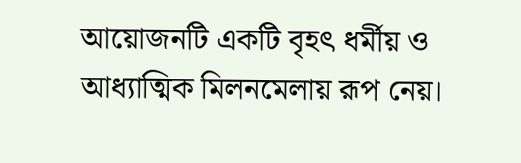আয়োজনটি একটি বৃহৎ ধর্মীয় ও আধ্যাত্মিক মিলনমেলায় রূপ নেয়।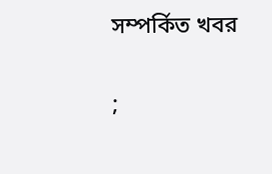সম্পর্কিত খবর

;